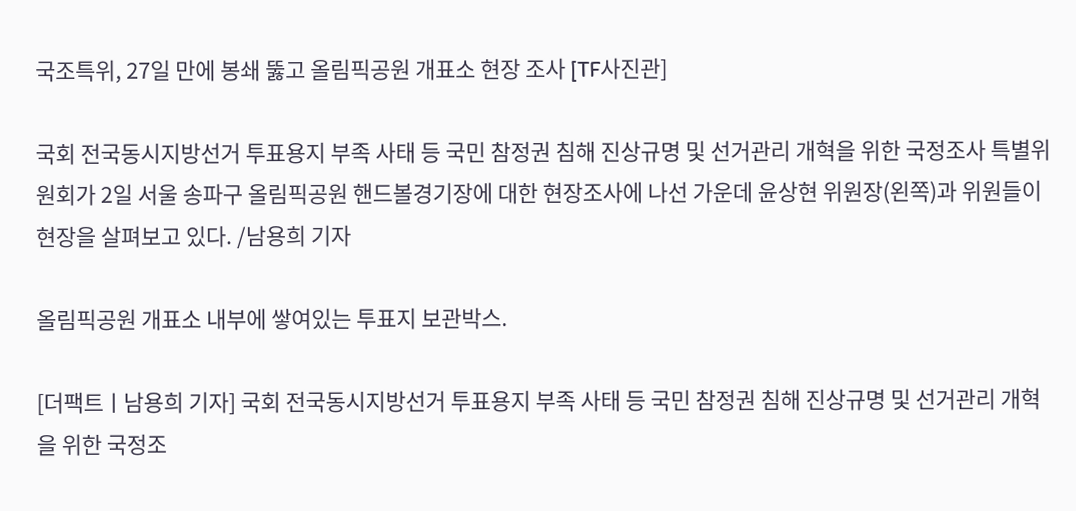국조특위, 27일 만에 봉쇄 뚫고 올림픽공원 개표소 현장 조사 [TF사진관]

국회 전국동시지방선거 투표용지 부족 사태 등 국민 참정권 침해 진상규명 및 선거관리 개혁을 위한 국정조사 특별위원회가 2일 서울 송파구 올림픽공원 핸드볼경기장에 대한 현장조사에 나선 가운데 윤상현 위원장(왼쪽)과 위원들이 현장을 살펴보고 있다. /남용희 기자

올림픽공원 개표소 내부에 쌓여있는 투표지 보관박스.

[더팩트ㅣ남용희 기자] 국회 전국동시지방선거 투표용지 부족 사태 등 국민 참정권 침해 진상규명 및 선거관리 개혁을 위한 국정조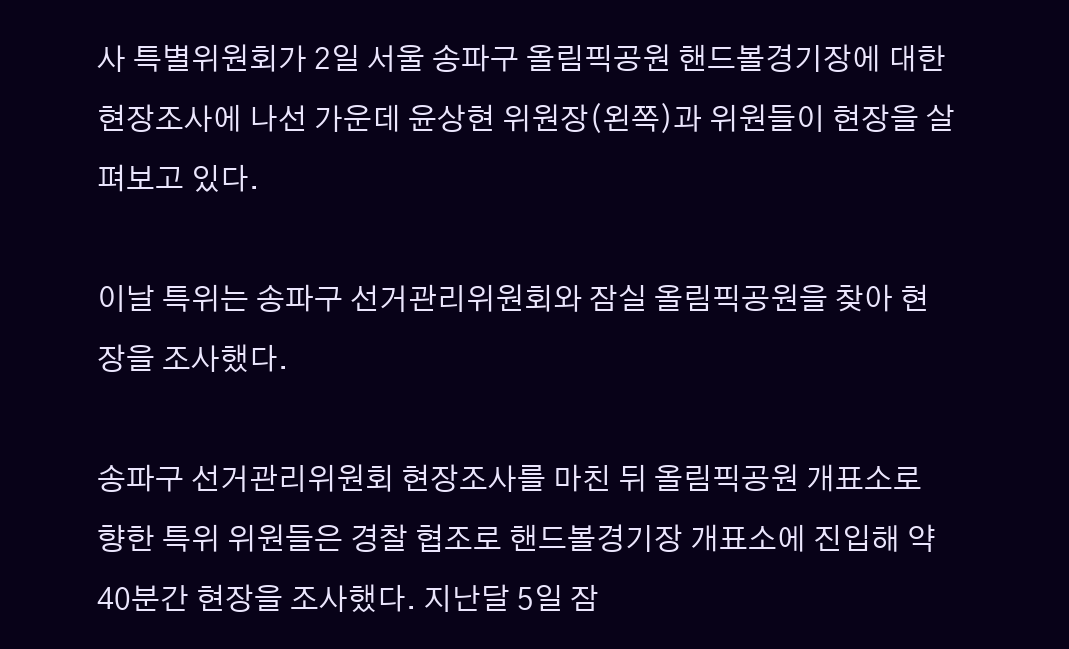사 특별위원회가 2일 서울 송파구 올림픽공원 핸드볼경기장에 대한 현장조사에 나선 가운데 윤상현 위원장(왼쪽)과 위원들이 현장을 살펴보고 있다.

이날 특위는 송파구 선거관리위원회와 잠실 올림픽공원을 찾아 현장을 조사했다.

송파구 선거관리위원회 현장조사를 마친 뒤 올림픽공원 개표소로 향한 특위 위원들은 경찰 협조로 핸드볼경기장 개표소에 진입해 약 40분간 현장을 조사했다. 지난달 5일 잠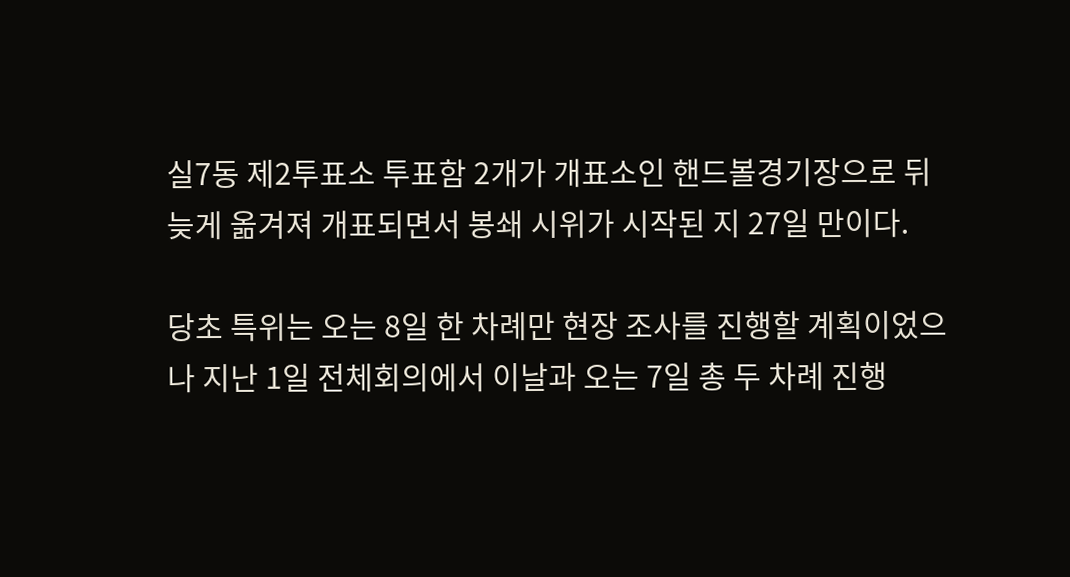실7동 제2투표소 투표함 2개가 개표소인 핸드볼경기장으로 뒤늦게 옮겨져 개표되면서 봉쇄 시위가 시작된 지 27일 만이다.

당초 특위는 오는 8일 한 차례만 현장 조사를 진행할 계획이었으나 지난 1일 전체회의에서 이날과 오는 7일 총 두 차례 진행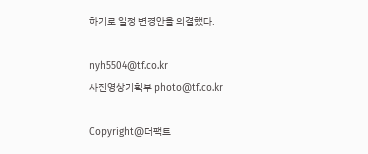하기로 일정 변경안을 의결했다.

nyh5504@tf.co.kr
사진영상기획부 photo@tf.co.kr

Copyright@더팩트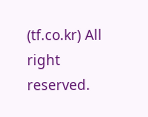(tf.co.kr) All right reserved.